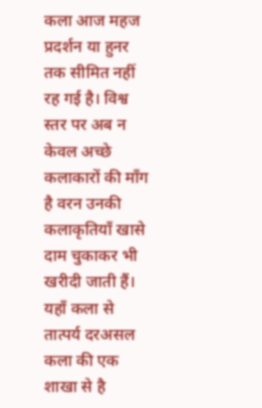कला आज महज प्रदर्शन या हुनर तक सीमित नहीं रह गई है। विश्व स्तर पर अब न केवल अच्छे कलाकारों की माँग है वरन उनकी कलाकृतियाँ खासे दाम चुकाकर भी खरीदी जाती हैं।
यहाँ कला से तात्पर्य दरअसल कला की एक शाखा से है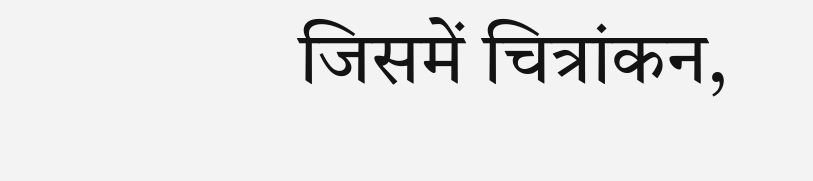जिसमें चित्रांकन,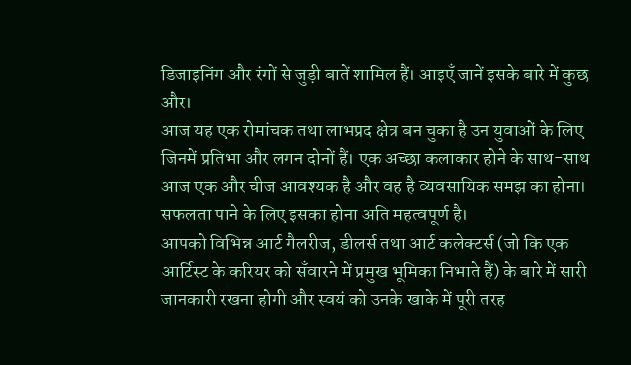डिजाइनिंग और रंगों से जुड़ी बातें शामिल हैं। आइएँ जानें इसके बारे में कुछ और।
आज यह एक रोमांचक तथा लाभप्रद क्षेत्र बन चुका है उन युवाओं के लिए जिनमें प्रतिभा और लगन दोनों हैं। एक अच्छा कलाकार होने के साथ-साथ आज एक और चीज आवश्यक है और वह है व्यवसायिक समझ का होना। सफलता पाने के लिए इसका होना अति महत्वपूर्ण है।
आपको विभिन्न आर्ट गैलरीज, डीलर्स तथा आर्ट कलेक्टर्स (जो कि एक आर्टिस्ट के करियर को सँवारने में प्रमुख भूमिका निभाते हैं) के बारे में सारी जानकारी रखना होगी और स्वयं को उनके खाके में पूरी तरह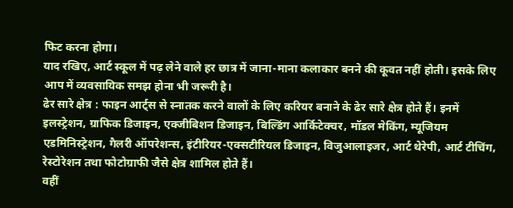फिट करना होगा।
याद रखिए, आर्ट स्कूल में पढ़ लेने वाले हर छात्र में जाना-माना कलाकार बनने की कूवत नहीं होती। इसके लिए आप में व्यवसायिक समझ होना भी जरूरी है।
ढेर सारे क्षेत्र : फाइन आर्ट्स से स्नातक करने वालों के लिए करियर बनाने के ढेर सारे क्षेत्र होते हैं। इनमें इलस्ट्रेशन, ग्राफिक डिजाइन, एक्जीबिशन डिजाइन, बिल्डिंग आर्किटेक्चर, मॉडल मेकिंग, म्यूजियम एडमिनिस्ट्रेशन, गैलरी ऑपरेशन्स, इंटीरियर-एक्सटीरियल डिजाइन, विजुआलाइजर, आर्ट थेरेपी, आर्ट टीचिंग, रेस्टोरेशन तथा फोटोग्राफी जैसे क्षेत्र शामिल होते हैं।
वहीं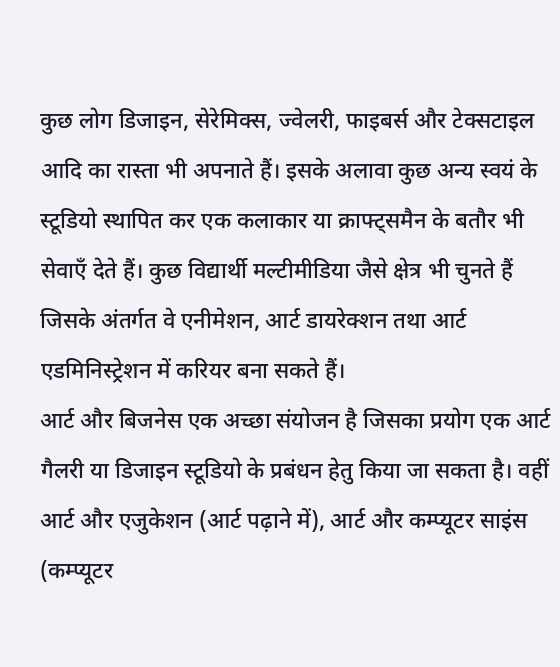कुछ लोग डिजाइन, सेरेमिक्स, ज्वेलरी, फाइबर्स और टेक्सटाइल आदि का रास्ता भी अपनाते हैं। इसके अलावा कुछ अन्य स्वयं के स्टूडियो स्थापित कर एक कलाकार या क्राफ्ट्समैन के बतौर भी सेवाएँ देते हैं। कुछ विद्यार्थी मल्टीमीडिया जैसे क्षेत्र भी चुनते हैं जिसके अंतर्गत वे एनीमेशन, आर्ट डायरेक्शन तथा आर्ट एडमिनिस्ट्रेशन में करियर बना सकते हैं।
आर्ट और बिजनेस एक अच्छा संयोजन है जिसका प्रयोग एक आर्ट गैलरी या डिजाइन स्टूडियो के प्रबंधन हेतु किया जा सकता है। वहीं आर्ट और एजुकेशन (आर्ट पढ़ाने में), आर्ट और कम्प्यूटर साइंस (कम्प्यूटर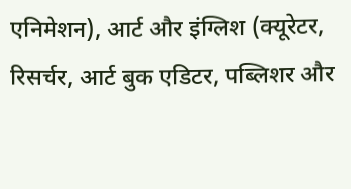एनिमेशन), आर्ट और इंग्लिश (क्यूरेटर, रिसर्चर, आर्ट बुक एडिटर, पब्लिशर और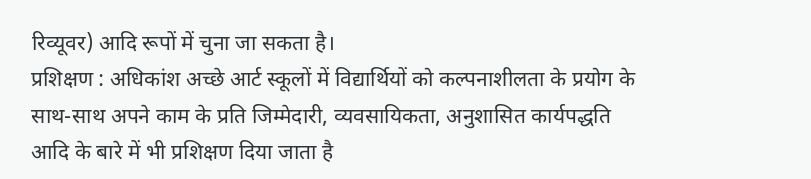रिव्यूवर) आदि रूपों में चुना जा सकता है।
प्रशिक्षण : अधिकांश अच्छे आर्ट स्कूलों में विद्यार्थियों को कल्पनाशीलता के प्रयोग के साथ-साथ अपने काम के प्रति जिम्मेदारी, व्यवसायिकता, अनुशासित कार्यपद्धति आदि के बारे में भी प्रशिक्षण दिया जाता है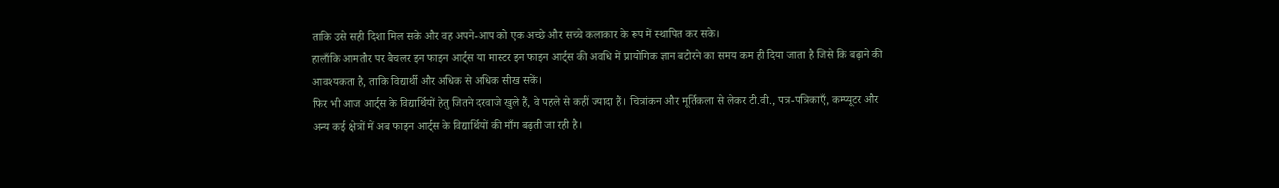ताकि उसे सही दिशा मिल सके और वह अपने-आप को एक अच्छे और सच्चे कलाकार के रूप में स्थापित कर सके।
हालाँकि आमतौर पर बैचलर इन फाइन आर्ट्स या मास्टर इन फाइन आर्ट्स की अवधि में प्रायोगिक ज्ञान बटोरने का समय कम ही दिया जाता है जिसे कि बढ़ाने की आवश्यकता है, ताकि विद्यार्थी और अधिक से अधिक सीख सकें।
फिर भी आज आर्ट्स के विद्यार्थियों हेतु जितने दरवाजे खुले हैं, वे पहले से कहीं ज्यादा हैं। चित्रांकन और मूर्तिकला से लेकर टी.वी., पत्र-पत्रिकाएँ, कम्प्यूटर और अन्य कई क्षेत्रों में अब फाइन आर्ट्स के विद्यार्थियों की माँग बढ़ती जा रही है।